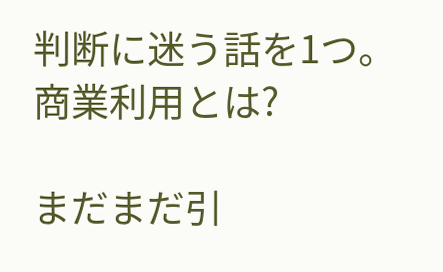判断に迷う話を1つ。
商業利用とは?

まだまだ引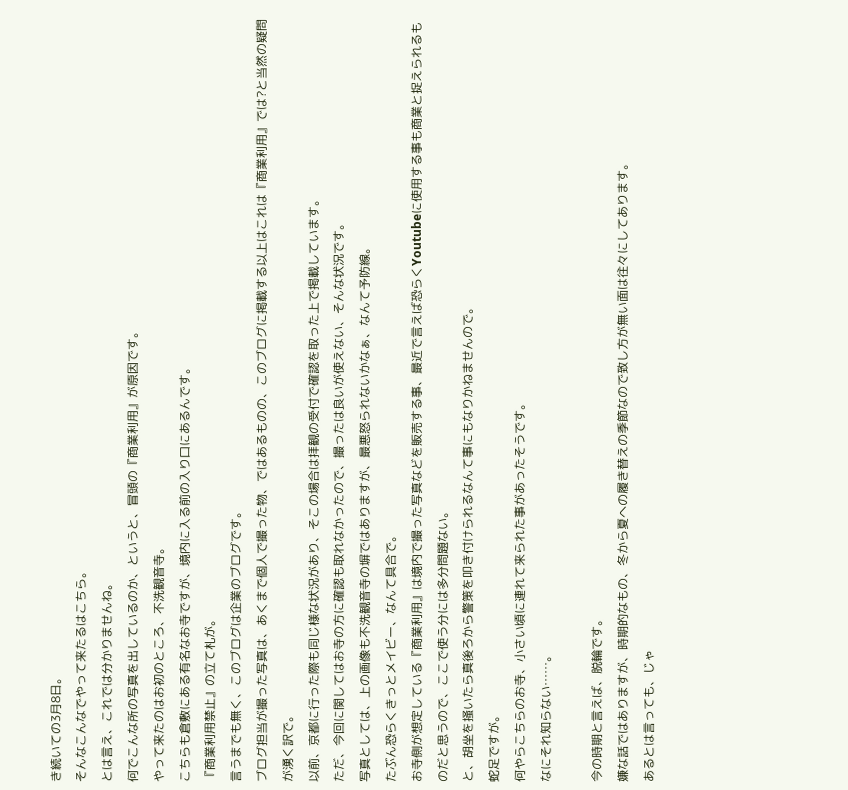き続いての3月8日。
そんなこんなでやって来たるはこちら。
とは言え、これでは分かりませんね。
何でこんな所の写真を出しているのか、というと、冒頭の『商業利用』が原因です。
やって来たのはお初のところ、不洗観音寺。
こちらも倉敷にある有名なお寺ですが、境内に入る前の入り口にあるんです。
『商業利用禁止』の立て札が。
言うまでも無く、このブログは企業のブログです。
ブログ担当が撮った写真は、あくまで個人で撮った物、ではあるものの、このブログに掲載する以上はこれは『商業利用』では?と当然の疑問が湧く訳で。
以前、京都に行った際も同じ様な状況があり、そこの場合は拝観の受付で確認を取った上で掲載しています。
ただ、今回に関してはお寺の方に確認も取れなかったので、撮ったは良いが使えない、そんな状況です。
写真としては、上の画像も不洗観音寺の塀ではありますが、最悪怒られないかなぁ、なんて予防線。
たぶん恐らくきっとメイビー、なんて具合で。
お寺側が想定している『商業利用』は境内で撮った写真などを販売する事、最近で言えば恐らくYoutubeに使用する事も商業と捉えられるものだと思うので、ここで使う分には多分問題ない。
と、胡坐を掻いたら真後ろから警策を叩き付けられるなんて事にもなりかねませんので。
蛇足ですが。
何やらこちらのお寺、小さい頃に連れて来られた事があったそうです。
なにそれ知らない……。

今の時期と言えば、脱輪です。
嫌な話ではありますが、時期的なもの、冬から夏への履き替えの季節なので致し方が無い面は往々にしてあります。
あるとは言っても、じゃ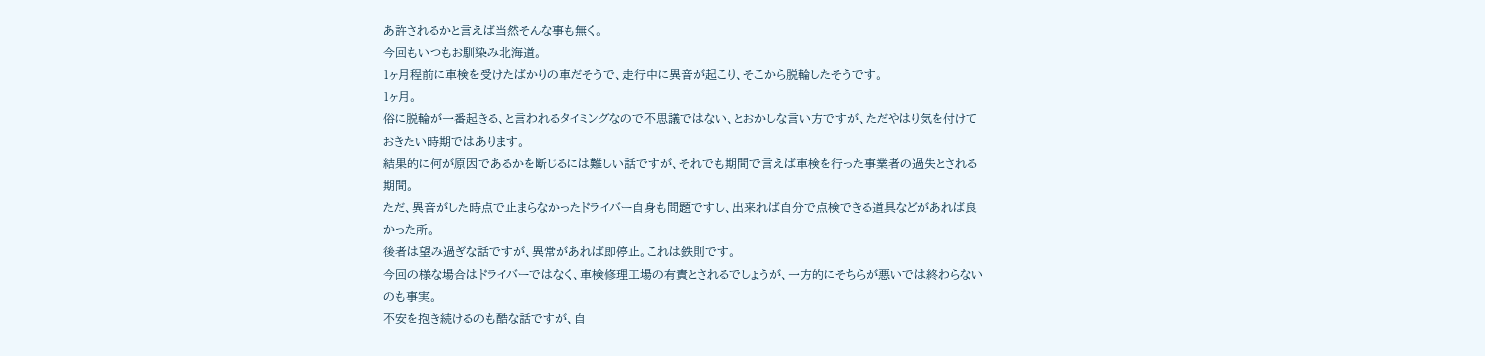あ許されるかと言えば当然そんな事も無く。
今回もいつもお馴染み北海道。
1ヶ月程前に車検を受けたばかりの車だそうで、走行中に異音が起こり、そこから脱輪したそうです。
1ヶ月。
俗に脱輪が一番起きる、と言われるタイミングなので不思議ではない、とおかしな言い方ですが、ただやはり気を付けておきたい時期ではあります。
結果的に何が原因であるかを断じるには難しい話ですが、それでも期間で言えば車検を行った事業者の過失とされる期間。
ただ、異音がした時点で止まらなかったドライバー自身も問題ですし、出来れば自分で点検できる道具などがあれば良かった所。
後者は望み過ぎな話ですが、異常があれば即停止。これは鉄則です。
今回の様な場合はドライバーではなく、車検修理工場の有責とされるでしょうが、一方的にそちらが悪いでは終わらないのも事実。
不安を抱き続けるのも酷な話ですが、自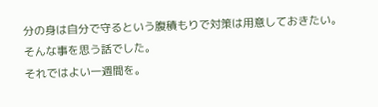分の身は自分で守るという腹積もりで対策は用意しておきたい。
そんな事を思う話でした。
それではよい一週間を。